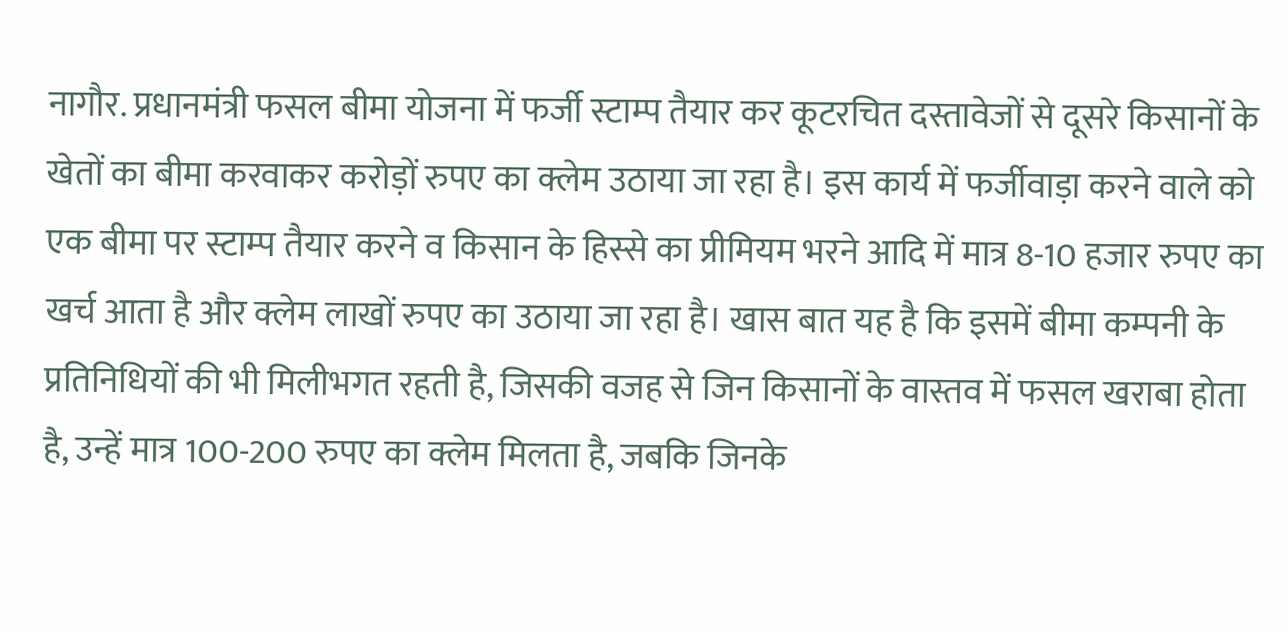नागौर. प्रधानमंत्री फसल बीमा योजना में फर्जी स्टाम्प तैयार कर कूटरचित दस्तावेजों से दूसरे किसानों के खेतों का बीमा करवाकर करोड़ों रुपए का क्लेम उठाया जा रहा है। इस कार्य में फर्जीवाड़ा करने वाले को एक बीमा पर स्टाम्प तैयार करने व किसान के हिस्से का प्रीमियम भरने आदि में मात्र 8-10 हजार रुपए का खर्च आता है और क्लेम लाखों रुपए का उठाया जा रहा है। खास बात यह है कि इसमें बीमा कम्पनी के प्रतिनिधियों की भी मिलीभगत रहती है, जिसकी वजह से जिन किसानों के वास्तव में फसल खराबा होता है, उन्हें मात्र 100-200 रुपए का क्लेम मिलता है, जबकि जिनके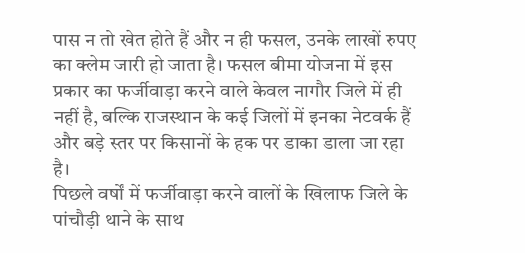पास न तो खेत होते हैं और न ही फसल, उनके लाखों रुपए का क्लेम जारी हो जाता है। फसल बीमा योजना में इस प्रकार का फर्जीवाड़ा करने वाले केवल नागौर जिले में ही नहीं है, बल्कि राजस्थान के कई जिलों में इनका नेटवर्क हैं और बड़े स्तर पर किसानों के हक पर डाका डाला जा रहा है।
पिछले वर्षों में फर्जीवाड़ा करने वालों के खिलाफ जिले के पांचौड़ी थाने के साथ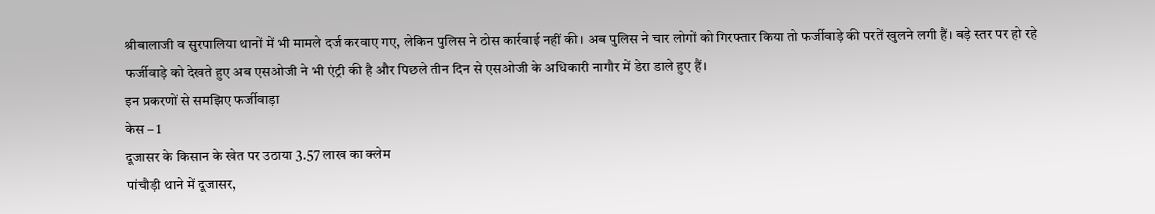श्रीबालाजी व सुरपालिया थानों में भी मामले दर्ज करवाए गए, लेकिन पुलिस ने ठोस कार्रवाई नहीं की। अब पुलिस ने चार लोगों को गिरफ्तार किया तो फर्जीवाड़े की परतें खुलने लगी हैं। बड़े स्तर पर हो रहे फर्जीवाड़े को देखते हुए अब एसओजी ने भी एंट्री की है और पिछले तीन दिन से एसओजी के अधिकारी नागौर में डेरा डाले हुए हैं।
इन प्रकरणों से समझिए फर्जीवाड़ा
केस – 1
दूजासर के किसान के खेत पर उठाया 3.57 लाख का क्लेम
पांचौड़ी थाने में दूजासर,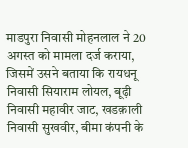माडपुरा निवासी मोहनलाल ने 20 अगस्त को मामला दर्ज कराया, जिसमें उसने बताया कि रायधनू निवासी सियाराम लोयल, बूढ़ी निवासी महावीर जाट, खडक़ाली निवासी सुखवीर, बीमा कंपनी के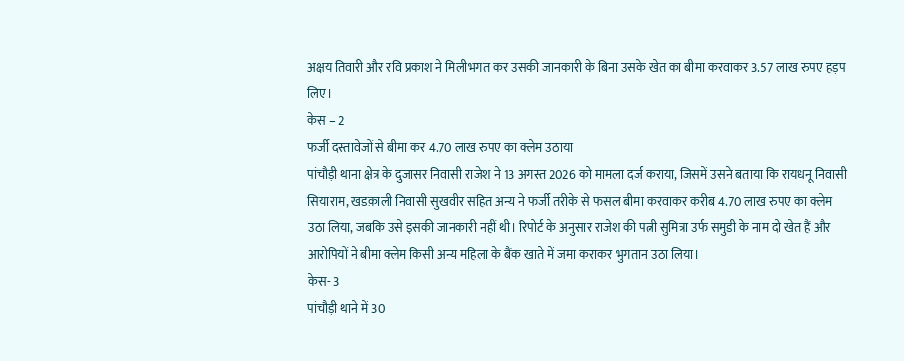अक्षय तिवारी और रवि प्रकाश ने मिलीभगत कर उसकी जानकारी के बिना उसके खेत का बीमा करवाकर 3.57 लाख रुपए हड़प लिए।
केस – 2
फर्जी दस्तावेजों से बीमा कर 4.70 लाख रुपए का क्लेम उठाया
पांचौड़ी थाना क्षेत्र के दुजासर निवासी राजेश ने 13 अगस्त 2026 को मामला दर्ज कराया, जिसमें उसने बताया कि रायधनू निवासी सियाराम, खडक़ाली निवासी सुखवीर सहित अन्य ने फर्जी तरीके से फसल बीमा करवाकर करीब 4.70 लाख रुपए का क्लेम उठा लिया, जबकि उसे इसकी जानकारी नहीं थी। रिपोर्ट के अनुसार राजेश की पत्नी सुमित्रा उर्फ समुडी के नाम दो खेत हैं और आरोपियों ने बीमा क्लेम किसी अन्य महिला के बैंक खाते में जमा कराकर भुगतान उठा लिया।
केस- 3
पांचौड़ी थाने में 30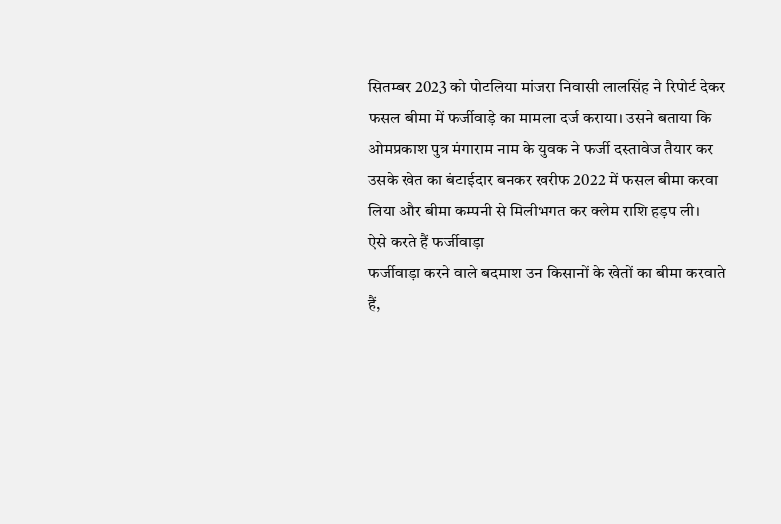सितम्बर 2023 को पोटलिया मांजरा निवासी लालसिंह ने रिपोर्ट देकर फसल बीमा में फर्जीवाड़े का मामला दर्ज कराया। उसने बताया कि ओमप्रकाश पुत्र मंगाराम नाम के युवक ने फर्जी दस्तावेज तैयार कर उसके खेत का बंटाईदार बनकर खरीफ 2022 में फसल बीमा करवा लिया और बीमा कम्पनी से मिलीभगत कर क्लेम राशि हड़प ली।
ऐसे करते हैं फर्जीवाड़ा
फर्जीवाड़ा करने वाले बदमाश उन किसानों के खेतों का बीमा करवाते हैं,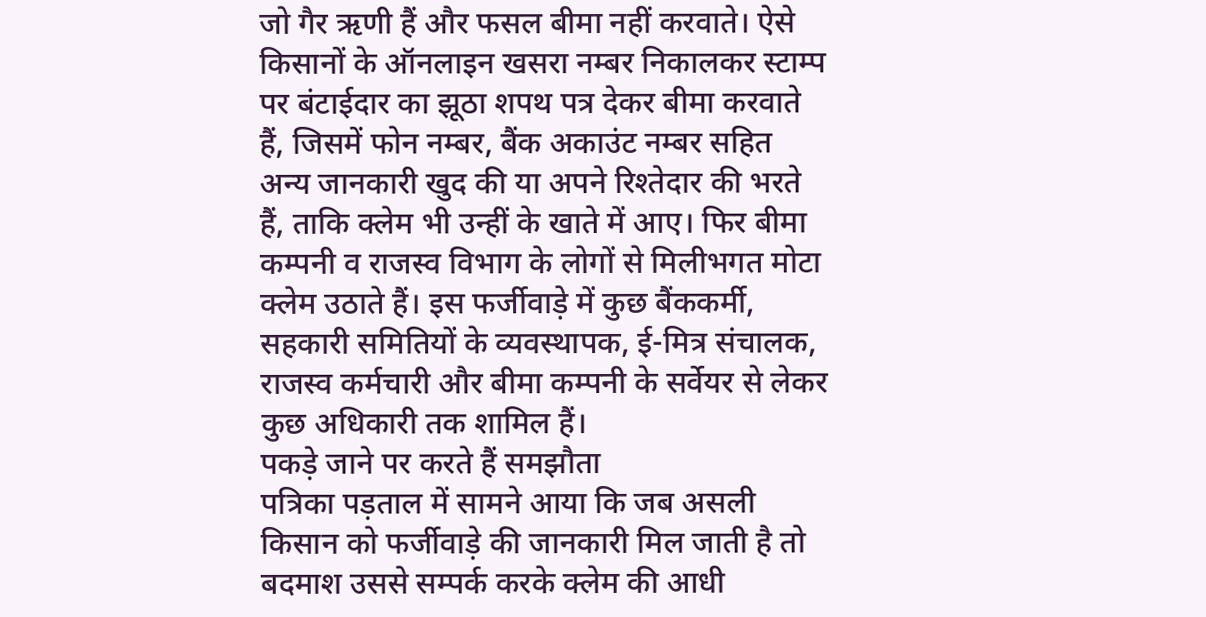जो गैर ऋणी हैं और फसल बीमा नहीं करवाते। ऐसे किसानों के ऑनलाइन खसरा नम्बर निकालकर स्टाम्प पर बंटाईदार का झूठा शपथ पत्र देकर बीमा करवाते हैं, जिसमें फोन नम्बर, बैंक अकाउंट नम्बर सहित अन्य जानकारी खुद की या अपने रिश्तेदार की भरते हैं, ताकि क्लेम भी उन्हीं के खाते में आए। फिर बीमा कम्पनी व राजस्व विभाग के लोगों से मिलीभगत मोटा क्लेम उठाते हैं। इस फर्जीवाड़े में कुछ बैंककर्मी, सहकारी समितियों के व्यवस्थापक, ई-मित्र संचालक, राजस्व कर्मचारी और बीमा कम्पनी के सर्वेयर से लेकर कुछ अधिकारी तक शामिल हैं।
पकड़े जाने पर करते हैं समझौता
पत्रिका पड़ताल में सामने आया कि जब असली किसान को फर्जीवाड़े की जानकारी मिल जाती है तो बदमाश उससे सम्पर्क करके क्लेम की आधी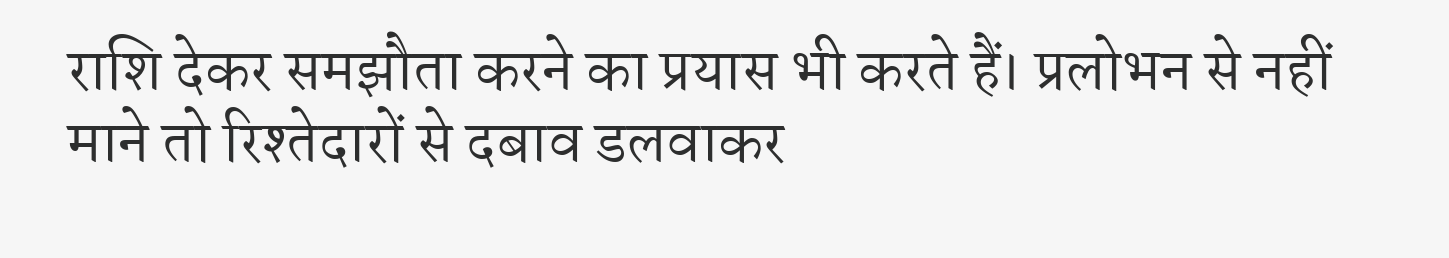राशि देकर समझौता करने का प्रयास भी करते हैं। प्रलोभन से नहीं माने तो रिश्तेदारों से दबाव डलवाकर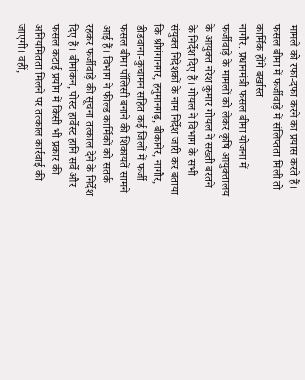मामले को रफा-दफा करने का प्रयास करते हैं।
फसल बीमा में फर्जीवाड़े में संलिप्तता मिली तो कार्मिक होंगे बर्खास्त
नागौर. प्रधानमंत्री फसल बीमा योजना में फर्जीवाड़े के मामलों को लेकर कृषि आयुक्तालय के आयुक्त नरेश कुमार गोयल ने सख्ती बरतने के निर्देश दिए हैं। गोयल ने विभाग के सभी संयुक्त निदेशकों के नाम निर्देश जारी कर बताया कि श्रीगंगानगर, हनुमानगढ़, बीकानेर, नागौर, डीडवाना-कुचामन सहित कई जिलों में फर्जी फसल बीमा पॉलिसी बनाने की शिकायतें सामने आई हैं। विभाग ने फील्ड कार्मिकों को सतर्क रहकर फर्जीवाड़े की सूचना तत्काल देने के निर्देश दिए हैं। बीमांकन, पोस्ट हार्वेस्ट हानि सर्वे और फसल कटाई प्रयोग में किसी भी प्रकार की अनियमितता मिलने पर तत्काल कार्रवाई की जाएगी। वहीं,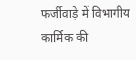फर्जीवाड़े में विभागीय कार्मिक की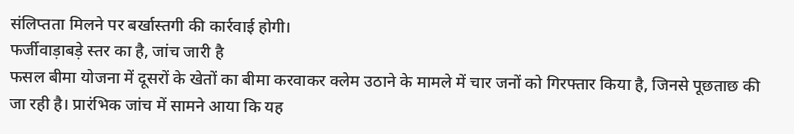संलिप्तता मिलने पर बर्खास्तगी की कार्रवाई होगी।
फर्जीवाड़ाबड़े स्तर का है, जांच जारी है
फसल बीमा योजना में दूसरों के खेतों का बीमा करवाकर क्लेम उठाने के मामले में चार जनों को गिरफ्तार किया है, जिनसे पूछताछ की जा रही है। प्रारंभिक जांच में सामने आया कि यह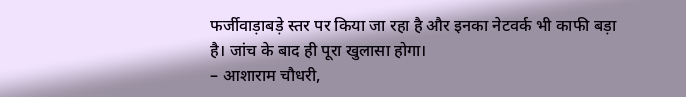फर्जीवाड़ाबड़े स्तर पर किया जा रहा है और इनका नेटवर्क भी काफी बड़ा है। जांच के बाद ही पूरा खुलासा होगा।
– आशाराम चौधरी,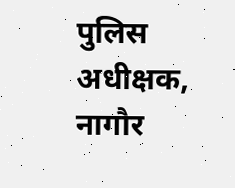पुलिस अधीक्षक, नागौर